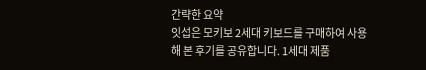간략한 요약
잇섭은 모키보 2세대 키보드를 구매하여 사용해 본 후기를 공유합니다. 1세대 제품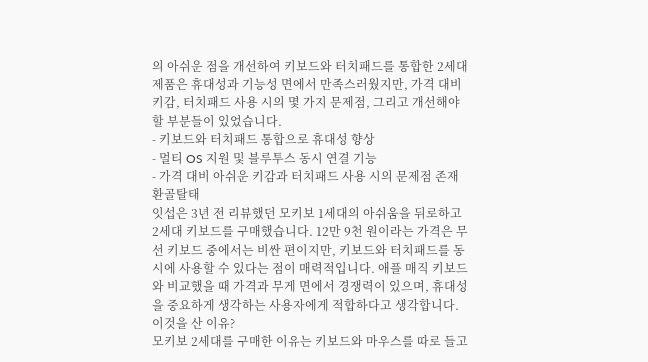의 아쉬운 점을 개선하여 키보드와 터치패드를 통합한 2세대 제품은 휴대성과 기능성 면에서 만족스러웠지만, 가격 대비 키감, 터치패드 사용 시의 몇 가지 문제점, 그리고 개선해야 할 부분들이 있었습니다.
- 키보드와 터치패드 통합으로 휴대성 향상
- 멀티 OS 지원 및 블루투스 동시 연결 기능
- 가격 대비 아쉬운 키감과 터치패드 사용 시의 문제점 존재
환골탈태
잇섭은 3년 전 리뷰했던 모키보 1세대의 아쉬움을 뒤로하고 2세대 키보드를 구매했습니다. 12만 9천 원이라는 가격은 무선 키보드 중에서는 비싼 편이지만, 키보드와 터치패드를 동시에 사용할 수 있다는 점이 매력적입니다. 애플 매직 키보드와 비교했을 때 가격과 무게 면에서 경쟁력이 있으며, 휴대성을 중요하게 생각하는 사용자에게 적합하다고 생각합니다.
이것을 산 이유?
모키보 2세대를 구매한 이유는 키보드와 마우스를 따로 들고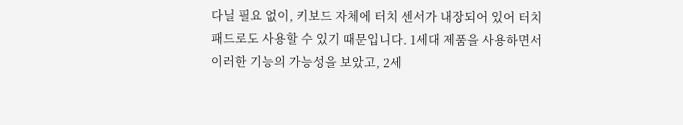다닐 필요 없이, 키보드 자체에 터치 센서가 내장되어 있어 터치패드로도 사용할 수 있기 때문입니다. 1세대 제품을 사용하면서 이러한 기능의 가능성을 보았고, 2세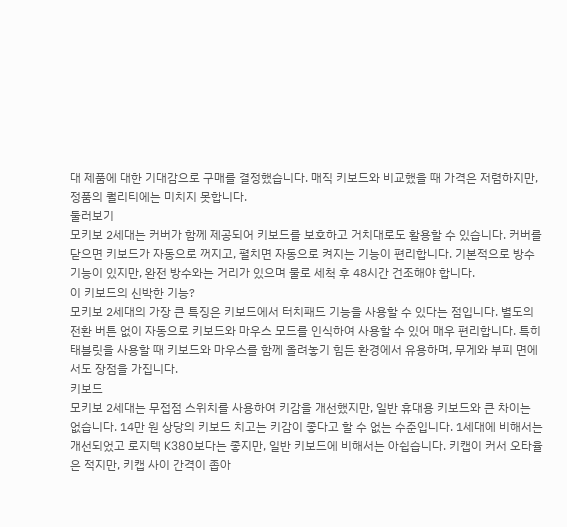대 제품에 대한 기대감으로 구매를 결정했습니다. 매직 키보드와 비교했을 때 가격은 저렴하지만, 정품의 퀄리티에는 미치지 못합니다.
둘러보기
모키보 2세대는 커버가 함께 제공되어 키보드를 보호하고 거치대로도 활용할 수 있습니다. 커버를 닫으면 키보드가 자동으로 꺼지고, 펼치면 자동으로 켜지는 기능이 편리합니다. 기본적으로 방수 기능이 있지만, 완전 방수와는 거리가 있으며 물로 세척 후 48시간 건조해야 합니다.
이 키보드의 신박한 기능?
모키보 2세대의 가장 큰 특징은 키보드에서 터치패드 기능을 사용할 수 있다는 점입니다. 별도의 전환 버튼 없이 자동으로 키보드와 마우스 모드를 인식하여 사용할 수 있어 매우 편리합니다. 특히 태블릿을 사용할 때 키보드와 마우스를 함께 올려놓기 힘든 환경에서 유용하며, 무게와 부피 면에서도 장점을 가집니다.
키보드
모키보 2세대는 무접점 스위치를 사용하여 키감을 개선했지만, 일반 휴대용 키보드와 큰 차이는 없습니다. 14만 원 상당의 키보드 치고는 키감이 좋다고 할 수 없는 수준입니다. 1세대에 비해서는 개선되었고 로지텍 K380보다는 좋지만, 일반 키보드에 비해서는 아쉽습니다. 키캡이 커서 오타율은 적지만, 키캡 사이 간격이 좁아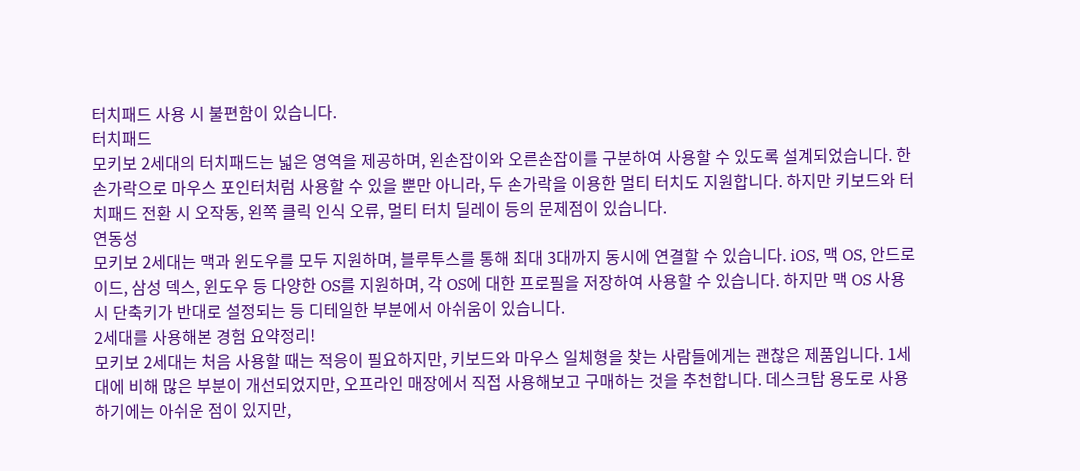터치패드 사용 시 불편함이 있습니다.
터치패드
모키보 2세대의 터치패드는 넓은 영역을 제공하며, 왼손잡이와 오른손잡이를 구분하여 사용할 수 있도록 설계되었습니다. 한 손가락으로 마우스 포인터처럼 사용할 수 있을 뿐만 아니라, 두 손가락을 이용한 멀티 터치도 지원합니다. 하지만 키보드와 터치패드 전환 시 오작동, 왼쪽 클릭 인식 오류, 멀티 터치 딜레이 등의 문제점이 있습니다.
연동성
모키보 2세대는 맥과 윈도우를 모두 지원하며, 블루투스를 통해 최대 3대까지 동시에 연결할 수 있습니다. iOS, 맥 OS, 안드로이드, 삼성 덱스, 윈도우 등 다양한 OS를 지원하며, 각 OS에 대한 프로필을 저장하여 사용할 수 있습니다. 하지만 맥 OS 사용 시 단축키가 반대로 설정되는 등 디테일한 부분에서 아쉬움이 있습니다.
2세대를 사용해본 경험 요약정리!
모키보 2세대는 처음 사용할 때는 적응이 필요하지만, 키보드와 마우스 일체형을 찾는 사람들에게는 괜찮은 제품입니다. 1세대에 비해 많은 부분이 개선되었지만, 오프라인 매장에서 직접 사용해보고 구매하는 것을 추천합니다. 데스크탑 용도로 사용하기에는 아쉬운 점이 있지만,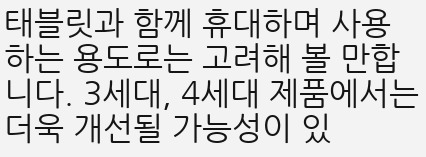태블릿과 함께 휴대하며 사용하는 용도로는 고려해 볼 만합니다. 3세대, 4세대 제품에서는 더욱 개선될 가능성이 있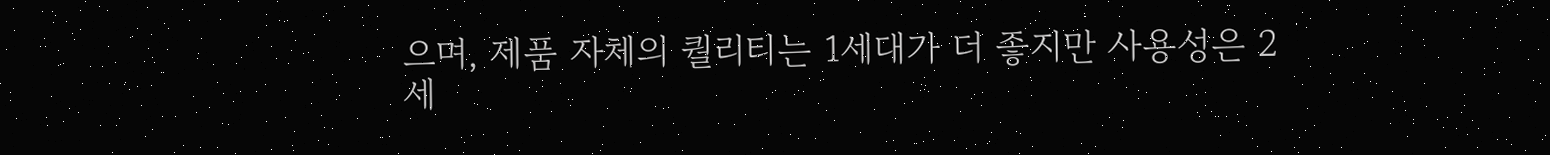으며, 제품 자체의 퀄리티는 1세대가 더 좋지만 사용성은 2세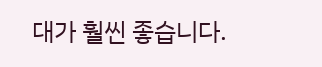대가 훨씬 좋습니다.